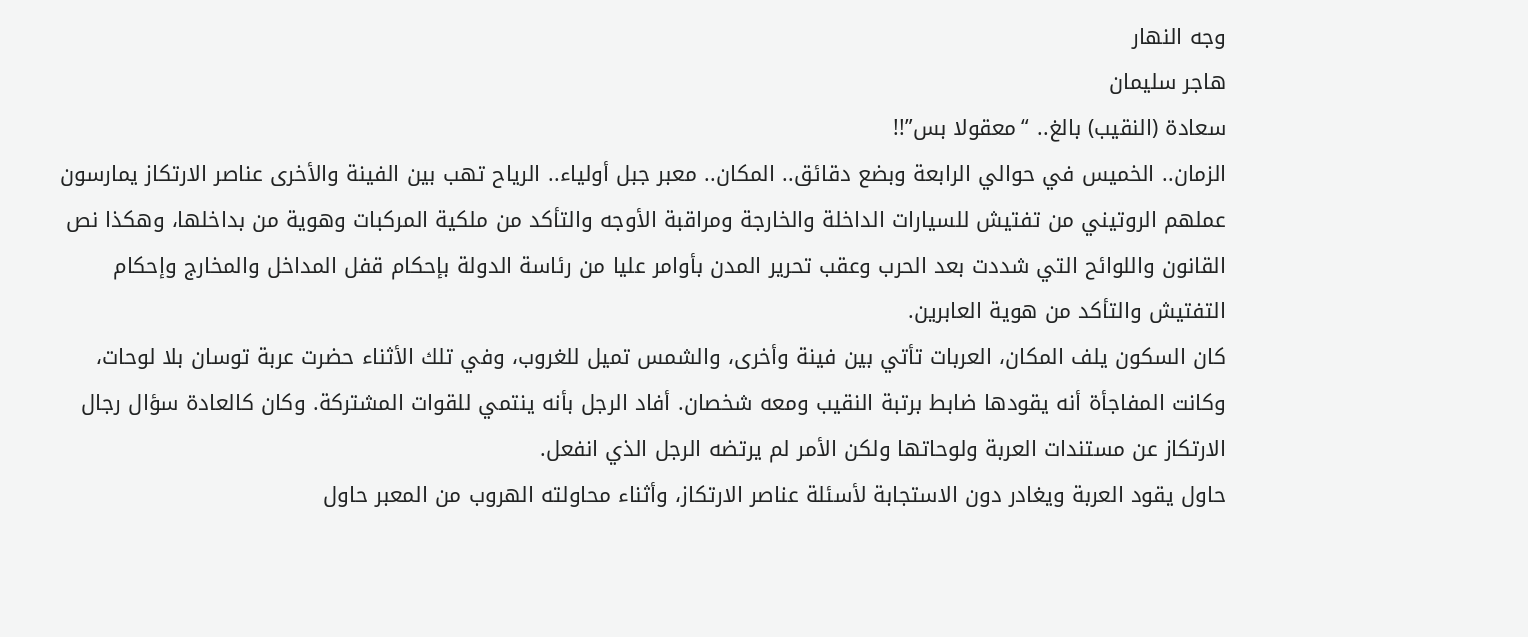وجه النهار
هاجر سليمان
سعادة (النقيب) بالغ.. “معقولا بس”!!
الزمان.. الخميس في حوالي الرابعة وبضع دقائق.. المكان.. معبر جبل أولياء.. الرياح تهب بين الفينة والأخرى عناصر الارتكاز يمارسون عملهم الروتيني من تفتيش للسيارات الداخلة والخارجة ومراقبة الأوجه والتأكد من ملكية المركبات وهوية من بداخلها، وهكذا نص القانون واللوائح التي شددت بعد الحرب وعقب تحرير المدن بأوامر عليا من رئاسة الدولة بإحكام قفل المداخل والمخارج وإحكام التفتيش والتأكد من هوية العابرين.
كان السكون يلف المكان، العربات تأتي بين فينة وأخرى، والشمس تميل للغروب، وفي تلك الأثناء حضرت عربة توسان بلا لوحات، وكانت المفاجأة أنه يقودها ضابط برتبة النقيب ومعه شخصان. أفاد الرجل بأنه ينتمي للقوات المشتركة. وكان كالعادة سؤال رجال الارتكاز عن مستندات العربة ولوحاتها ولكن الأمر لم يرتضه الرجل الذي انفعل.
حاول يقود العربة ويغادر دون الاستجابة لأسئلة عناصر الارتكاز، وأثناء محاولته الهروب من المعبر حاول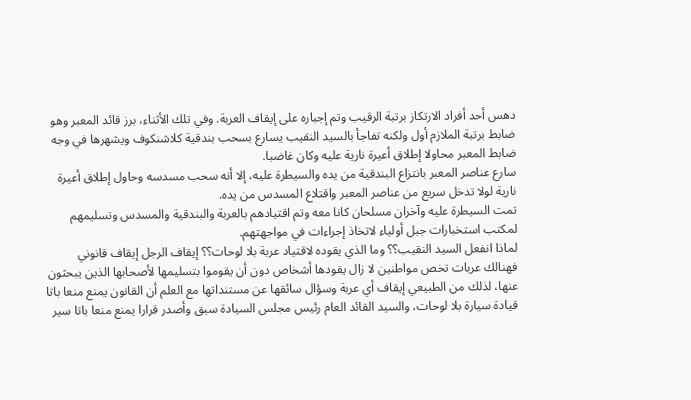دهس أحد أفراد الارتكاز برتبة الرقيب وتم إجباره على إيقاف العربة. وفي تلك الأثناء، برز قائد المعبر وهو ضابط برتبة الملازم أول ولكنه تفاجأ بالسيد النقيب يسارع بسحب بندقية كلاشنكوف ويشهرها في وجه ضابط المعبر محاولا إطلاق أعيرة نارية عليه وكان غاضبا.
سارع عناصر المعبر بانتزاع البندقية من يده والسيطرة عليه، إلا أنه سحب مسدسه وحاول إطلاق أعيرة نارية لولا تدخل سريع من عناصر المعبر واقتلاع المسدس من يده.
تمت السيطرة عليه وآخران مسلحان كانا معه وتم اقتيادهم بالعربة والبندقية والمسدس وتسليمهم لمكتب استخبارات جبل أولياء لاتخاذ إجراءات في مواجهتهم.
لماذا انفعل السيد النقيب؟؟ وما الذي يقوده لاقتياد عربة بلا لوحات؟؟ إيقاف الرجل إيقاف قانوني فهنالك عربات تخص مواطنين لا زال يقودها أشخاص دون أن يقوموا بتسليمها لأصحابها الذين يبحثون عنها، لذلك من الطبيعي إيقاف أي عربة وسؤال سائقها عن مستنداتها مع العلم أن القانون يمنع منعا باتا قيادة سيارة بلا لوحات، والسيد القائد العام رئيس مجلس السيادة سبق وأصدر قرارا يمنع منعا باتا سير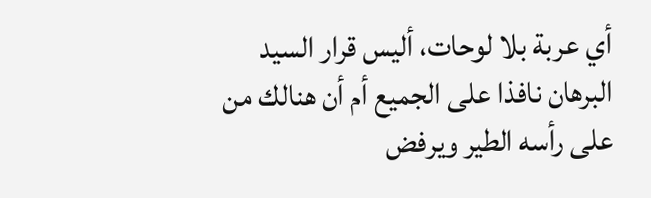أي عربة بلا لوحات، أليس قرار السيد البرهان نافذا على الجميع أم أن هنالك من على رأسه الطير ويرفض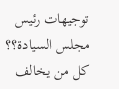توجيهات رئيس مجلس السيادة؟؟
كل من يخالف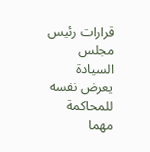قرارات رئيس مجلس السيادة يعرض نفسه للمحاكمة مهما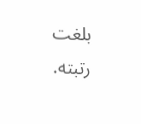بلغت رتبته.